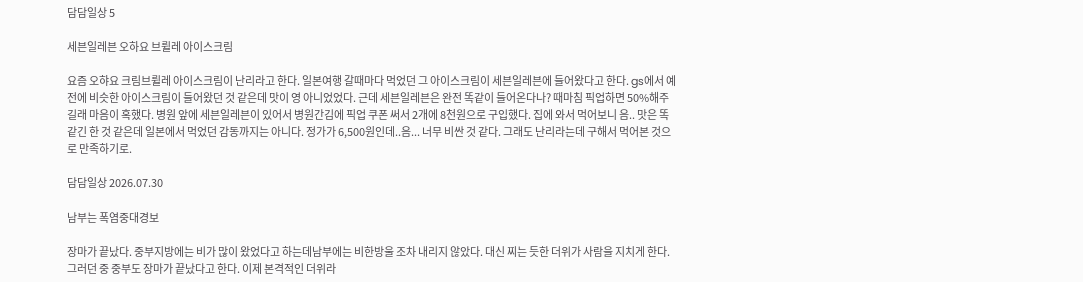담담일상 5

세븐일레븐 오하요 브륄레 아이스크림

요즘 오햐요 크림브륄레 아이스크림이 난리라고 한다. 일본여행 갈때마다 먹었던 그 아이스크림이 세븐일레븐에 들어왔다고 한다. gs에서 예전에 비슷한 아이스크림이 들어왔던 것 같은데 맛이 영 아니었었다. 근데 세븐일레븐은 완전 똑같이 들어온다나? 때마침 픽업하면 50%해주길래 마음이 혹했다. 병원 앞에 세븐일레븐이 있어서 병원간김에 픽업 쿠폰 써서 2개에 8천원으로 구입했다. 집에 와서 먹어보니 음.. 맛은 똑같긴 한 것 같은데 일본에서 먹었던 감동까지는 아니다. 정가가 6,500원인데..음... 너무 비싼 것 같다. 그래도 난리라는데 구해서 먹어본 것으로 만족하기로.

담담일상 2026.07.30

남부는 폭염중대경보

장마가 끝났다. 중부지방에는 비가 많이 왔었다고 하는데남부에는 비한방울 조차 내리지 않았다. 대신 찌는 듯한 더위가 사람을 지치게 한다. 그러던 중 중부도 장마가 끝났다고 한다. 이제 본격적인 더위라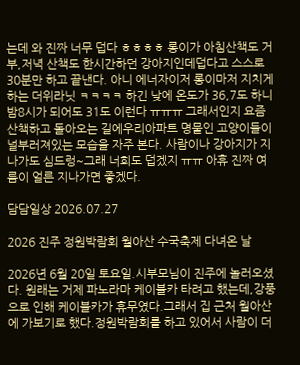는데 와 진짜 너무 덥다 ㅎㅎㅎㅎ 롱이가 아침산책도 거부,저녁 산책도 한시간하던 강아지인데덥다고 스스로 30분만 하고 끝낸다. 아니 에너자이저 롱이마저 지치게 하는 더위라닛 ㅋㅋㅋㅋ 하긴 낮에 온도가 36,7도 하니 밤8시가 되어도 31도 이런다 ㅠㅠㅠ 그래서인지 요즘 산책하고 돌아오는 길에우리아파트 명물인 고양이들이 널부러져있는 모습을 자주 본다. 사람이나 강아지가 지나가도 심드렁~그래 너희도 덥겠지 ㅠㅠ 아휴 진짜 여름이 얼른 지나가면 좋겠다.

담담일상 2026.07.27

2026 진주 정원박람회 월아산 수국축제 다녀온 날

2026년 6월 20일 토요일.시부모님이 진주에 놀러오셨다. 원래는 거제 파노라마 케이블카 타려고 했는데,강풍으로 인해 케이블카가 휴무였다.그래서 집 근처 월아산에 가보기로 했다.정원박람회를 하고 있어서 사람이 더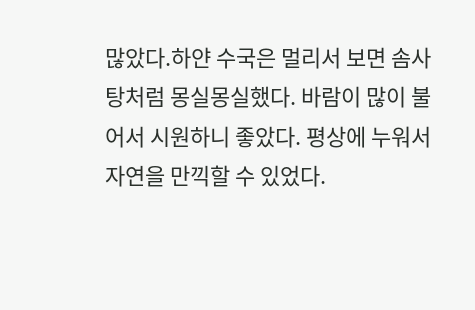많았다.하얀 수국은 멀리서 보면 솜사탕처럼 몽실몽실했다. 바람이 많이 불어서 시원하니 좋았다. 평상에 누워서 자연을 만끽할 수 있었다.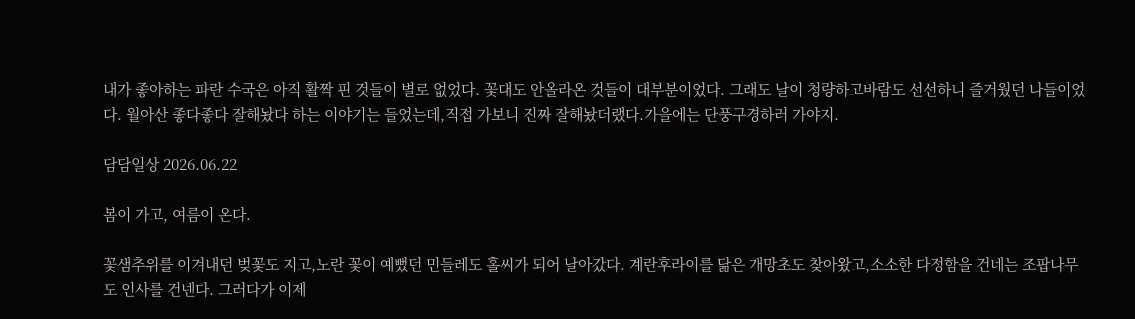내가 좋아하는 파란 수국은 아직 활짝 핀 것들이 별로 없었다. 꽃대도 안올라온 것들이 대부분이었다. 그래도 날이 청량하고바람도 선선하니 즐거웠던 나들이었다. 월아산 좋다좋다 잘해놨다 하는 이야기는 들었는데,직접 가보니 진짜 잘해놨더랬다.가을에는 단풍구경하러 가야지.

담담일상 2026.06.22

봄이 가고, 여름이 온다.

꽃샘추위를 이겨내던 벚꽃도 지고,노란 꽃이 예뻤던 민들레도 홀씨가 되어 날아갔다. 계란후라이를 닮은 개망초도 찾아왔고,소소한 다정함을 건네는 조팝나무도 인사를 건넨다. 그러다가 이제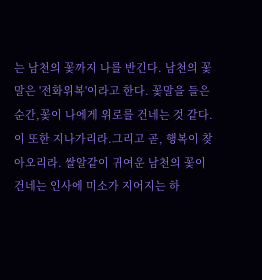는 남천의 꽃까지 나를 반긴다. 남천의 꽃말은 '전화위복'이라고 한다. 꽃말을 들은 순간,꽃이 나에게 위로를 건네는 것 같다. 이 또한 지나가리라.그리고 곧, 행복이 찾아오리라. 쌀알같이 귀여운 남천의 꽃이 건네는 인사에 미소가 지어지는 하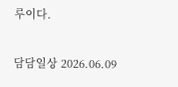루이다.

담담일상 2026.06.09